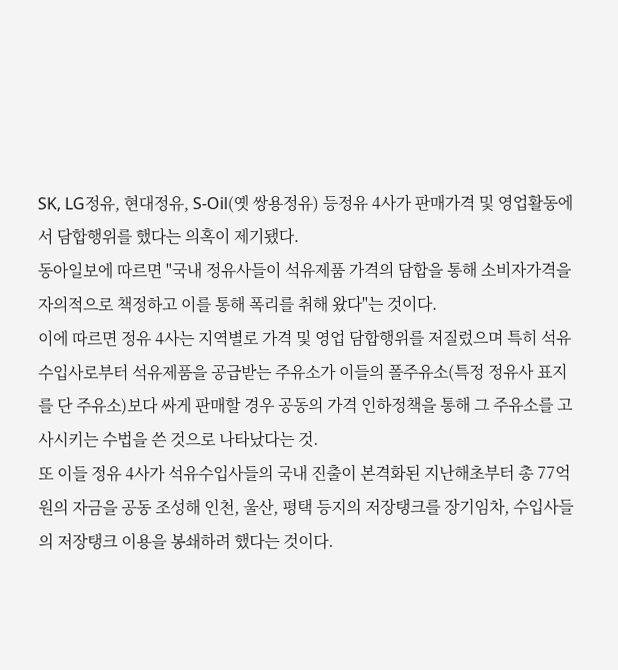SK, LG정유, 현대정유, S-Oil(옛 쌍용정유) 등정유 4사가 판매가격 및 영업활동에서 담합행위를 했다는 의혹이 제기됐다.
동아일보에 따르면 "국내 정유사들이 석유제품 가격의 담합을 통해 소비자가격을 자의적으로 책정하고 이를 통해 폭리를 취해 왔다"는 것이다.
이에 따르면 정유 4사는 지역별로 가격 및 영업 담합행위를 저질렀으며 특히 석유수입사로부터 석유제품을 공급받는 주유소가 이들의 폴주유소(특정 정유사 표지를 단 주유소)보다 싸게 판매할 경우 공동의 가격 인하정책을 통해 그 주유소를 고사시키는 수법을 쓴 것으로 나타났다는 것.
또 이들 정유 4사가 석유수입사들의 국내 진출이 본격화된 지난해초부터 총 77억원의 자금을 공동 조성해 인천, 울산, 평택 등지의 저장탱크를 장기임차, 수입사들의 저장탱크 이용을 봉쇄하려 했다는 것이다.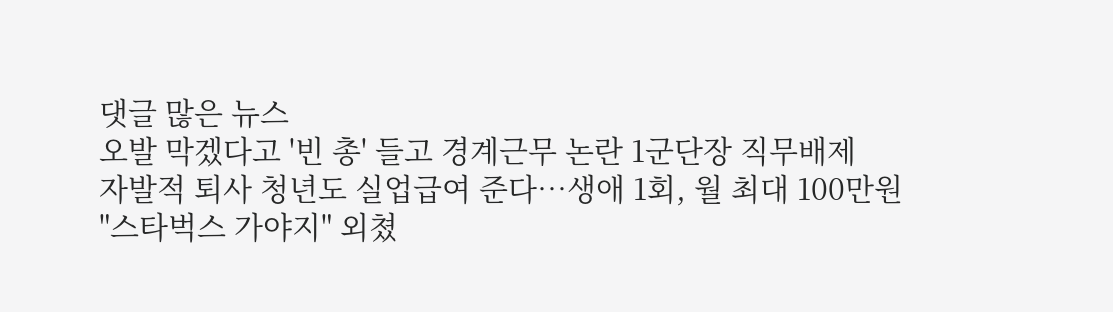댓글 많은 뉴스
오발 막겠다고 '빈 총' 들고 경계근무 논란 1군단장 직무배제
자발적 퇴사 청년도 실업급여 준다…생애 1회, 월 최대 100만원
"스타벅스 가야지" 외쳤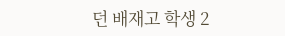던 배재고 학생 2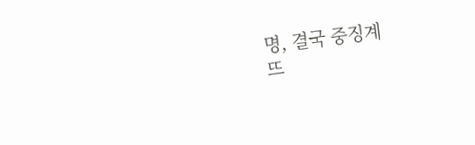명, 결국 중징계
뜨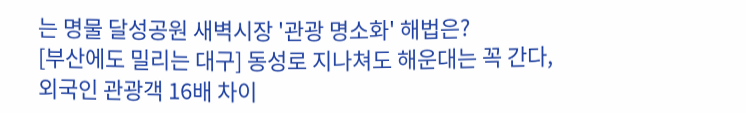는 명물 달성공원 새벽시장 '관광 명소화' 해법은?
[부산에도 밀리는 대구] 동성로 지나쳐도 해운대는 꼭 간다, 외국인 관광객 16배 차이